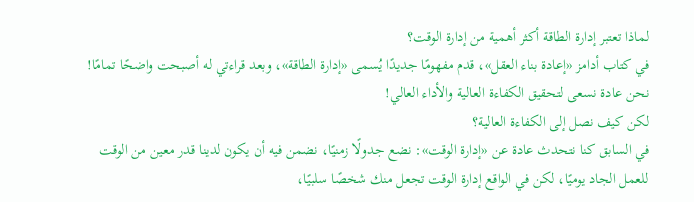لماذا تعتبر إدارة الطاقة أكثر أهمية من إدارة الوقت؟
في كتاب أدامز «إعادة بناء العقل»، قدم مفهومًا جديدًا يُسمى «إدارة الطاقة»، وبعد قراءتي له أصبحت واضحًا تمامًا!
نحن عادة نسعى لتحقيق الكفاءة العالية والأداء العالي!
لكن كيف نصل إلى الكفاءة العالية؟
في السابق كنا نتحدث عادة عن «إدارة الوقت»: نضع جدولًا زمنيًا، نضمن فيه أن يكون لدينا قدر معين من الوقت للعمل الجاد يوميًا، لكن في الواقع إدارة الوقت تجعل منك شخصًا سلبيًا،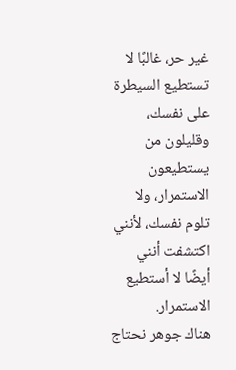غير حر، غالبًا لا تستطيع السيطرة على نفسك، وقليلون من يستطيعون الاستمرار، ولا تلوم نفسك، لأنني اكتشفت أنني أيضًا لا أستطيع الاستمرار.
هناك جوهر نحتاج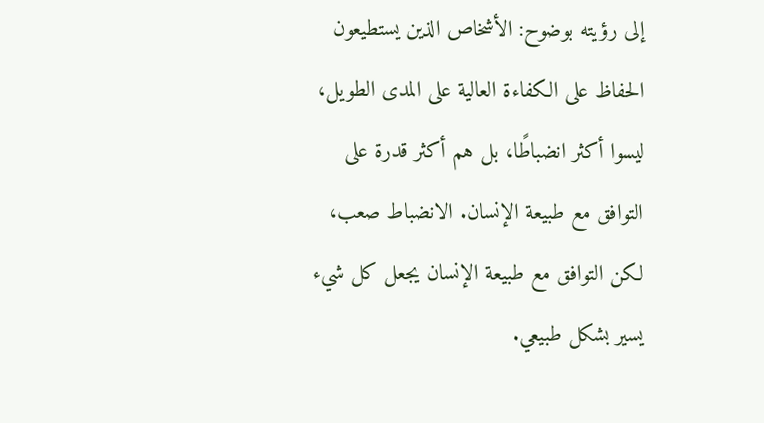إلى رؤيته بوضوح: الأشخاص الذين يستطيعون الحفاظ على الكفاءة العالية على المدى الطويل، ليسوا أكثر انضباطًا، بل هم أكثر قدرة على التوافق مع طبيعة الإنسان. الانضباط صعب، لكن التوافق مع طبيعة الإنسان يجعل كل شيء يسير بشكل طبيعي.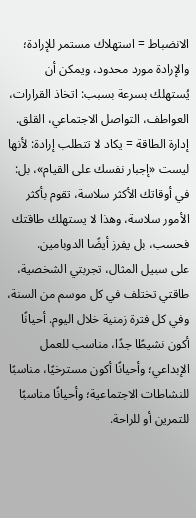الانضباط = استهلاك مستمر للإرادة؛ والإرادة مورد محدود، ويمكن أن يُستهلك بسرعة بسبب: اتخاذ القرارات، العواطف، التواصل الاجتماعي، القلق.
إدارة الطاقة = يكاد لا تتطلب إرادة: لأنها ليست «إجبار نفسك على القيام»، بل: في أوقاتك الأكثر سلاسة، تقوم بأكثر الأمور سلاسة، وهذا لا يستهلك طاقتك فحسب، بل يفرز أيضًا الدوبامين.
على سبيل المثال، تجربتي الشخصية، طاقتي تختلف في كل موسم من السنة، وفي كل فترة زمنية خلال اليوم. أحيانًا أكون نشيطًا جدًا، مناسب للعمل الإبداعي؛ وأحيانًا أكون مسترخيًا، مناسبًا للنشاطات الاجتماعية؛ وأحيانًا مناسبًا للتمرين أو للراحة.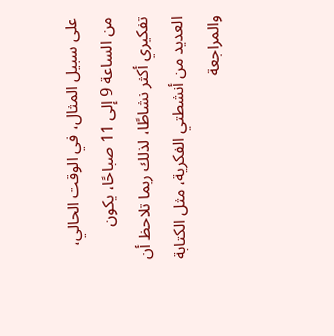على سبيل المثال، في الوقت الحالي، من الساعة 9 إلى 11 صباحًا، يكون تفكيري أكثر نشاطًا، لذلك ربما تلاحظ أن العديد من أنشطتي الفكرية، مثل الكتابة والمراجعة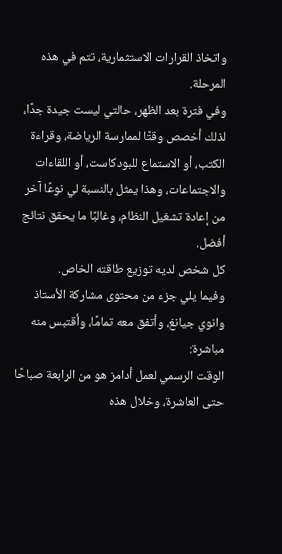واتخاذ القرارات الاستثمارية، تتم في هذه المرحلة.
وفي فترة بعد الظهر، حالتي ليست جيدة جدًا، لذلك أخصص وقتًا لممارسة الرياضة، وقراءة الكتب، أو الاستماع للبودكاست، أو اللقاءات والاجتماعات، وهذا يمثل بالنسبة لي نوعًا آخر من إعادة تشغيل النظام، وغالبًا ما يحقق نتائج أفضل.
كل شخص لديه توزيع طاقته الخاص.
وفيما يلي جزء من محتوى مشاركة الأستاذ وانوي جيانغ، وأتفق معه تمامًا، وأقتبس منه مباشرة:
الوقت الرسمي لعمل أدامز هو من الرابعة صباحًا حتى العاشرة، وخلال هذه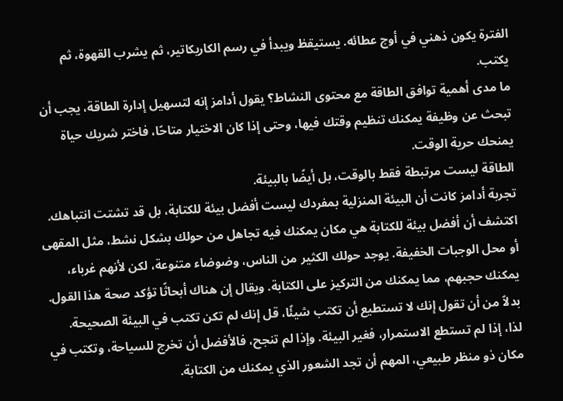الفترة يكون ذهني في أوج عطائه. يستيقظ ويبدأ في رسم الكاريكاتير، ثم يشرب القهوة، ثم يكتب.
ما مدى أهمية توافق الطاقة مع محتوى النشاط؟ يقول أدامز إنه لتسهيل إدارة الطاقة، يجب أن تبحث عن وظيفة يمكنك تنظيم وقتك فيها، وحتى إذا كان الاختيار متاحًا، فاختر شريك حياة يمنحك حرية الوقت.
الطاقة ليست مرتبطة فقط بالوقت، بل أيضًا بالبيئة.
تجربة أدامز كانت أن البيئة المنزلية بمفردك ليست أفضل بيئة للكتابة، بل قد تشتت انتباهك. اكتشف أن أفضل بيئة للكتابة هي مكان يمكنك فيه تجاهل من حولك بشكل نشط، مثل المقهى أو محل الوجبات الخفيفة. يوجد حولك الكثير من الناس، وضوضاء متنوعة، لكن لأنهم غرباء، يمكنك حجبهم، مما يمكنك من التركيز على الكتابة. ويقال إن هناك أبحاثًا تؤكد صحة هذا القول.
بدلاً من أن تقول إنك لا تستطيع أن تكتب شيئًا، قل إنك لم تكن تكتب في البيئة الصحيحة.
لذا، إذا لم تستطع الاستمرار، فغير البيئة. وإذا لم تنجح، فالأفضل أن تخرج للسياحة، وتكتب في مكان ذو منظر طبيعي، المهم أن تجد الشعور الذي يمكنك من الكتابة.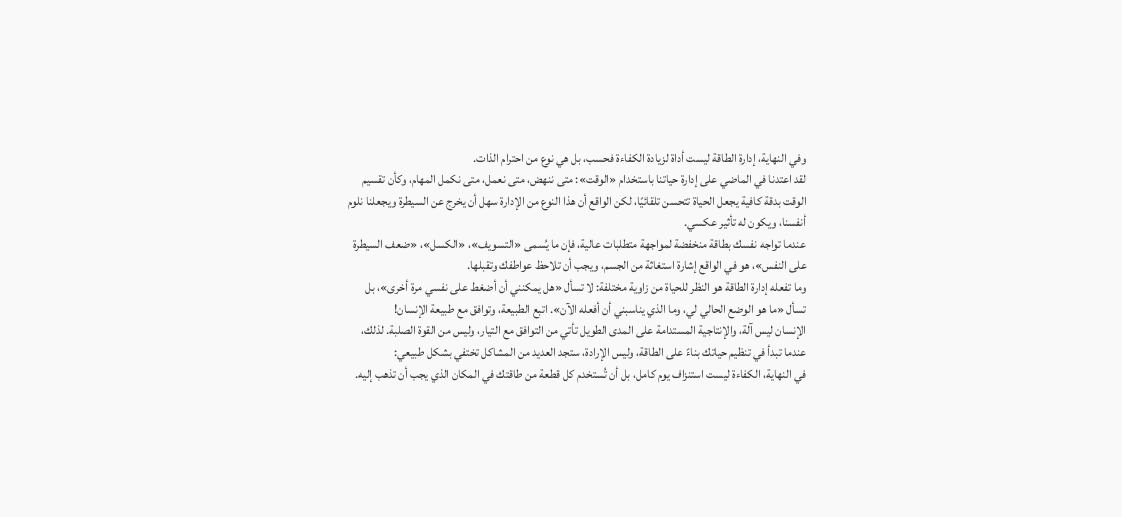وفي النهاية، إدارة الطاقة ليست أداة لزيادة الكفاءة فحسب، بل هي نوع من احترام الذات.
لقد اعتدنا في الماضي على إدارة حياتنا باستخدام «الوقت»: متى ننهض، متى نعمل، متى نكمل المهام، وكأن تقسيم الوقت بدقة كافية يجعل الحياة تتحسن تلقائيًا، لكن الواقع أن هذا النوع من الإدارة سهل أن يخرج عن السيطرة ويجعلنا نلوم أنفسنا، ويكون له تأثير عكسي.
عندما تواجه نفسك بطاقة منخفضة لمواجهة متطلبات عالية، فإن ما يُسمى «التسويف»، «الكسل»، «ضعف السيطرة على النفس»، هو في الواقع إشارة استغاثة من الجسم، ويجب أن تلاحظ عواطفك وتقبلها.
وما تفعله إدارة الطاقة هو النظر للحياة من زاوية مختلفة: لا تسأل «هل يمكنني أن أضغط على نفسي مرة أخرى»، بل تسأل «ما هو الوضع الحالي لي، وما الذي يناسبني أن أفعله الآن». اتبع الطبيعة، وتوافق مع طبيعة الإنسان!
الإنسان ليس آلة، والإنتاجية المستدامة على المدى الطويل تأتي من التوافق مع التيار، وليس من القوة الصلبة. لذلك، عندما تبدأ في تنظيم حياتك بناءً على الطاقة، وليس الإرادة، ستجد العديد من المشاكل تختفي بشكل طبيعي:
في النهاية، الكفاءة ليست استنزاف يوم كامل، بل أن تُستخدم كل قطعة من طاقتك في المكان الذي يجب أن تذهب إليه.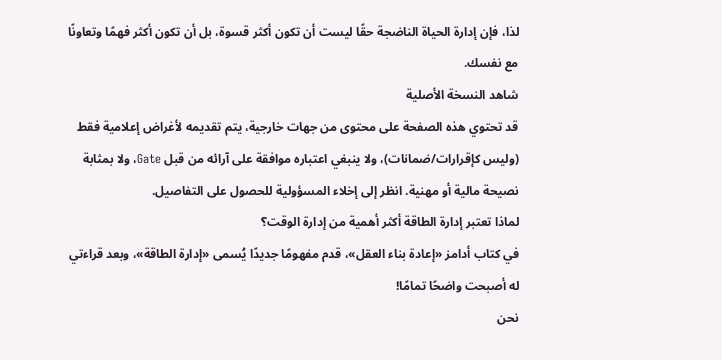لذا، فإن إدارة الحياة الناضجة حقًا ليست أن تكون أكثر قسوة، بل أن تكون أكثر فهمًا وتعاونًا مع نفسك.
شاهد النسخة الأصلية
قد تحتوي هذه الصفحة على محتوى من جهات خارجية، يتم تقديمه لأغراض إعلامية فقط (وليس كإقرارات/ضمانات)، ولا ينبغي اعتباره موافقة على آرائه من قبل Gate، ولا بمثابة نصيحة مالية أو مهنية. انظر إلى إخلاء المسؤولية للحصول على التفاصيل.
لماذا تعتبر إدارة الطاقة أكثر أهمية من إدارة الوقت؟
في كتاب أدامز «إعادة بناء العقل»، قدم مفهومًا جديدًا يُسمى «إدارة الطاقة»، وبعد قراءتي له أصبحت واضحًا تمامًا!
نحن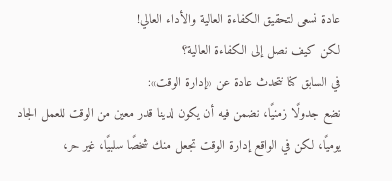عادة نسعى لتحقيق الكفاءة العالية والأداء العالي!
لكن كيف نصل إلى الكفاءة العالية؟
في السابق كنا نتحدث عادة عن «إدارة الوقت»:
نضع جدولًا زمنيًا، نضمن فيه أن يكون لدينا قدر معين من الوقت للعمل الجاد يوميًا، لكن في الواقع إدارة الوقت تجعل منك شخصًا سلبيًا، غير حر،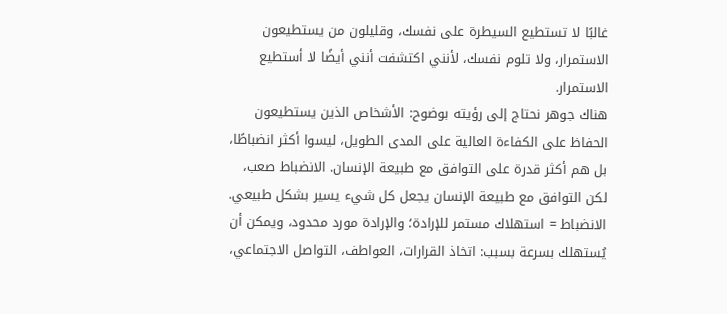غالبًا لا تستطيع السيطرة على نفسك، وقليلون من يستطيعون الاستمرار، ولا تلوم نفسك، لأنني اكتشفت أنني أيضًا لا أستطيع الاستمرار.
هناك جوهر نحتاج إلى رؤيته بوضوح: الأشخاص الذين يستطيعون الحفاظ على الكفاءة العالية على المدى الطويل، ليسوا أكثر انضباطًا، بل هم أكثر قدرة على التوافق مع طبيعة الإنسان. الانضباط صعب، لكن التوافق مع طبيعة الإنسان يجعل كل شيء يسير بشكل طبيعي.
الانضباط = استهلاك مستمر للإرادة؛ والإرادة مورد محدود، ويمكن أن يُستهلك بسرعة بسبب: اتخاذ القرارات، العواطف، التواصل الاجتماعي،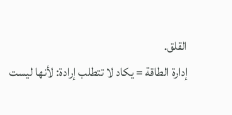القلق.
إدارة الطاقة = يكاد لا تتطلب إرادة: لأنها ليست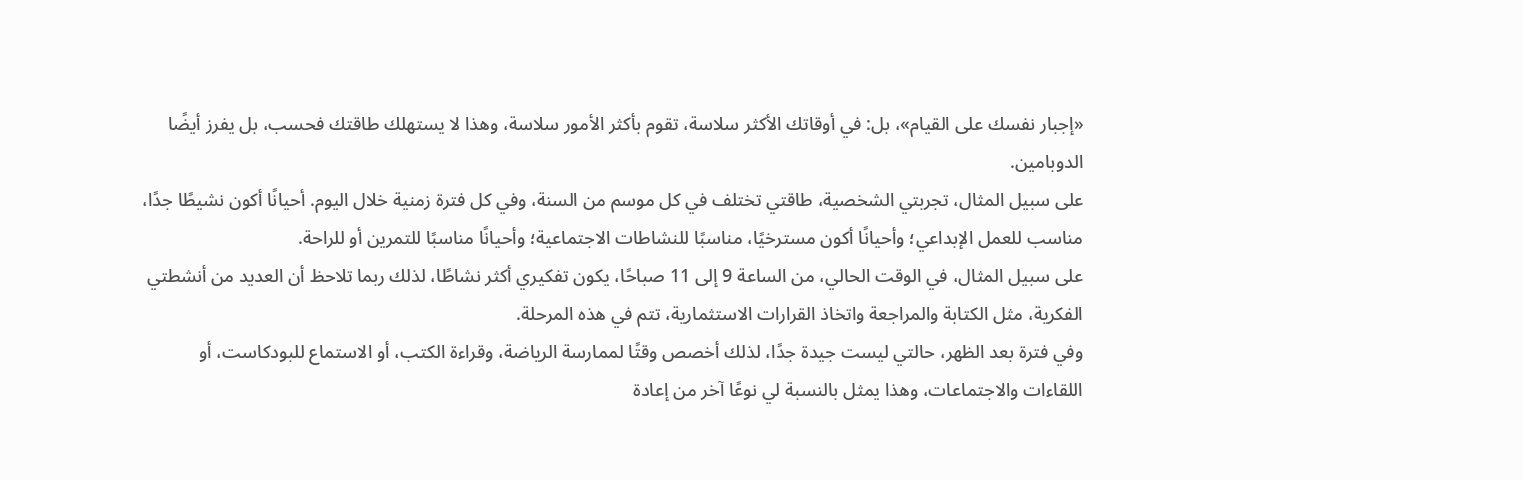«إجبار نفسك على القيام»، بل: في أوقاتك الأكثر سلاسة، تقوم بأكثر الأمور سلاسة، وهذا لا يستهلك طاقتك فحسب، بل يفرز أيضًا الدوبامين.
على سبيل المثال، تجربتي الشخصية، طاقتي تختلف في كل موسم من السنة، وفي كل فترة زمنية خلال اليوم. أحيانًا أكون نشيطًا جدًا، مناسب للعمل الإبداعي؛ وأحيانًا أكون مسترخيًا، مناسبًا للنشاطات الاجتماعية؛ وأحيانًا مناسبًا للتمرين أو للراحة.
على سبيل المثال، في الوقت الحالي، من الساعة 9 إلى 11 صباحًا، يكون تفكيري أكثر نشاطًا، لذلك ربما تلاحظ أن العديد من أنشطتي الفكرية، مثل الكتابة والمراجعة واتخاذ القرارات الاستثمارية، تتم في هذه المرحلة.
وفي فترة بعد الظهر، حالتي ليست جيدة جدًا، لذلك أخصص وقتًا لممارسة الرياضة، وقراءة الكتب، أو الاستماع للبودكاست، أو اللقاءات والاجتماعات، وهذا يمثل بالنسبة لي نوعًا آخر من إعادة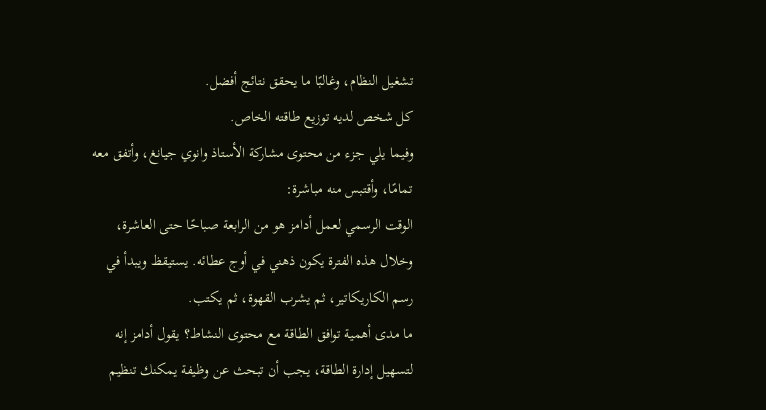تشغيل النظام، وغالبًا ما يحقق نتائج أفضل.
كل شخص لديه توزيع طاقته الخاص.
وفيما يلي جزء من محتوى مشاركة الأستاذ وانوي جيانغ، وأتفق معه تمامًا، وأقتبس منه مباشرة:
الوقت الرسمي لعمل أدامز هو من الرابعة صباحًا حتى العاشرة، وخلال هذه الفترة يكون ذهني في أوج عطائه. يستيقظ ويبدأ في رسم الكاريكاتير، ثم يشرب القهوة، ثم يكتب.
ما مدى أهمية توافق الطاقة مع محتوى النشاط؟ يقول أدامز إنه لتسهيل إدارة الطاقة، يجب أن تبحث عن وظيفة يمكنك تنظيم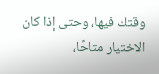وقتك فيها، وحتى إذا كان الاختيار متاحًا،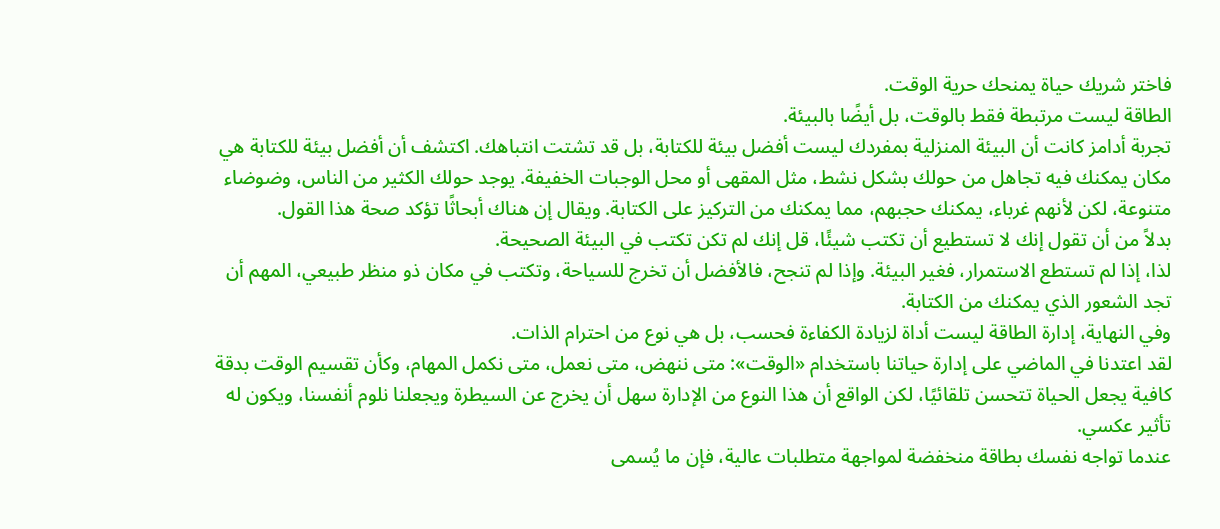فاختر شريك حياة يمنحك حرية الوقت.
الطاقة ليست مرتبطة فقط بالوقت، بل أيضًا بالبيئة.
تجربة أدامز كانت أن البيئة المنزلية بمفردك ليست أفضل بيئة للكتابة، بل قد تشتت انتباهك. اكتشف أن أفضل بيئة للكتابة هي مكان يمكنك فيه تجاهل من حولك بشكل نشط، مثل المقهى أو محل الوجبات الخفيفة. يوجد حولك الكثير من الناس، وضوضاء متنوعة، لكن لأنهم غرباء، يمكنك حجبهم، مما يمكنك من التركيز على الكتابة. ويقال إن هناك أبحاثًا تؤكد صحة هذا القول.
بدلاً من أن تقول إنك لا تستطيع أن تكتب شيئًا، قل إنك لم تكن تكتب في البيئة الصحيحة.
لذا، إذا لم تستطع الاستمرار، فغير البيئة. وإذا لم تنجح، فالأفضل أن تخرج للسياحة، وتكتب في مكان ذو منظر طبيعي، المهم أن تجد الشعور الذي يمكنك من الكتابة.
وفي النهاية، إدارة الطاقة ليست أداة لزيادة الكفاءة فحسب، بل هي نوع من احترام الذات.
لقد اعتدنا في الماضي على إدارة حياتنا باستخدام «الوقت»: متى ننهض، متى نعمل، متى نكمل المهام، وكأن تقسيم الوقت بدقة كافية يجعل الحياة تتحسن تلقائيًا، لكن الواقع أن هذا النوع من الإدارة سهل أن يخرج عن السيطرة ويجعلنا نلوم أنفسنا، ويكون له تأثير عكسي.
عندما تواجه نفسك بطاقة منخفضة لمواجهة متطلبات عالية، فإن ما يُسمى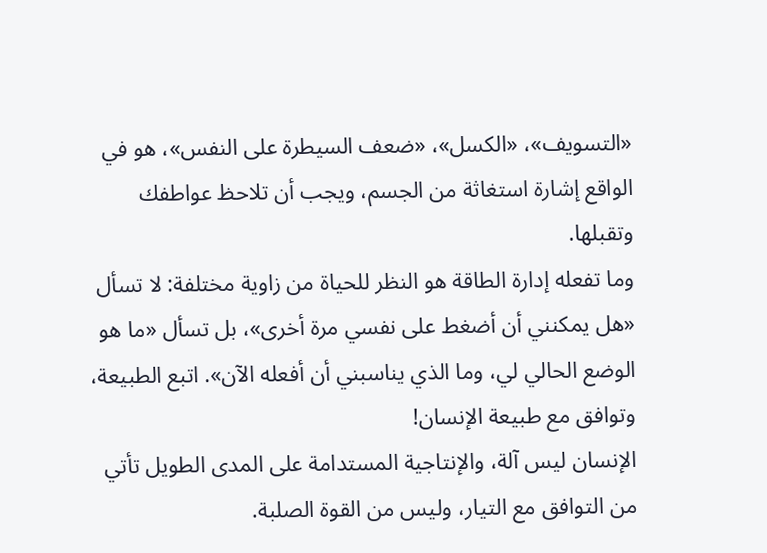«التسويف»، «الكسل»، «ضعف السيطرة على النفس»، هو في الواقع إشارة استغاثة من الجسم، ويجب أن تلاحظ عواطفك وتقبلها.
وما تفعله إدارة الطاقة هو النظر للحياة من زاوية مختلفة: لا تسأل «هل يمكنني أن أضغط على نفسي مرة أخرى»، بل تسأل «ما هو الوضع الحالي لي، وما الذي يناسبني أن أفعله الآن». اتبع الطبيعة، وتوافق مع طبيعة الإنسان!
الإنسان ليس آلة، والإنتاجية المستدامة على المدى الطويل تأتي من التوافق مع التيار، وليس من القوة الصلبة.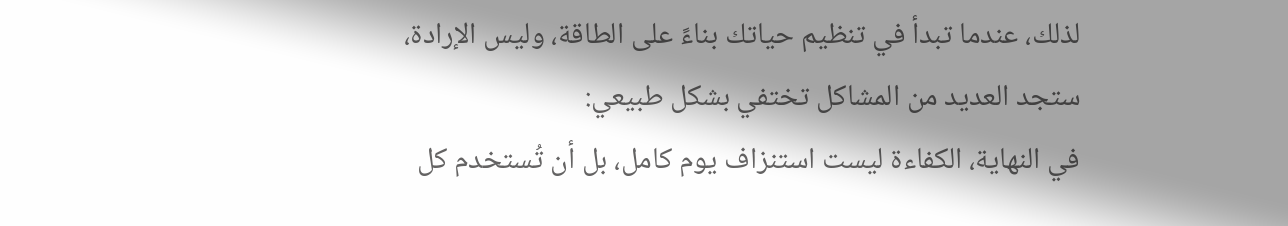لذلك، عندما تبدأ في تنظيم حياتك بناءً على الطاقة، وليس الإرادة، ستجد العديد من المشاكل تختفي بشكل طبيعي:
في النهاية، الكفاءة ليست استنزاف يوم كامل، بل أن تُستخدم كل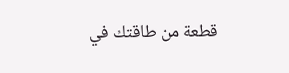قطعة من طاقتك في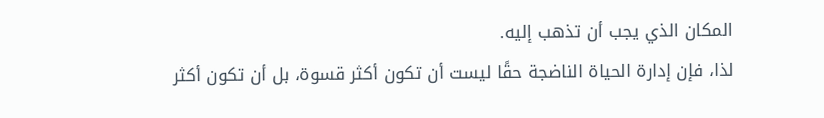المكان الذي يجب أن تذهب إليه.
لذا، فإن إدارة الحياة الناضجة حقًا ليست أن تكون أكثر قسوة، بل أن تكون أكثر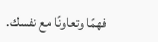فهمًا وتعاونًا مع نفسك.